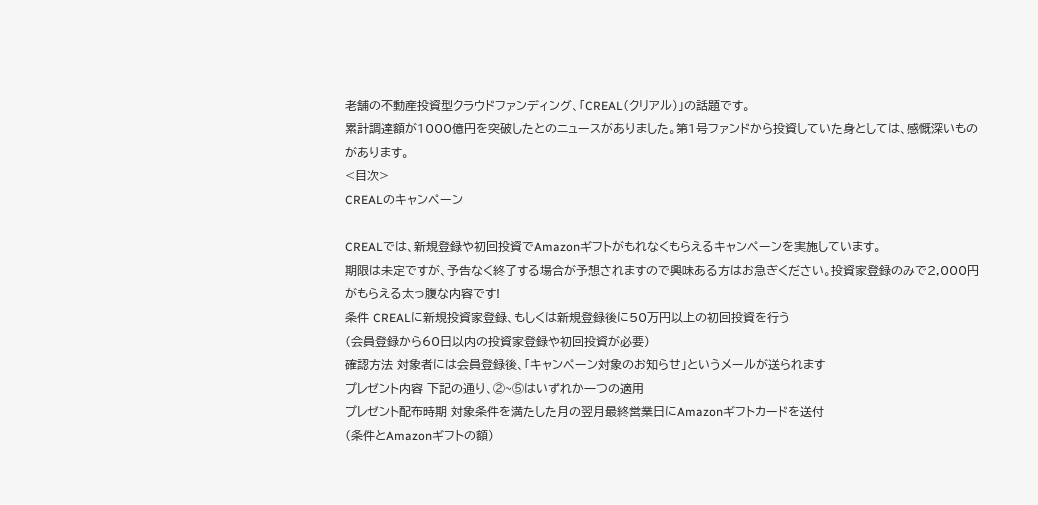老舗の不動産投資型クラウドファンディング、「CREAL(クリアル)」の話題です。
累計調達額が1000億円を突破したとのニュースがありました。第1号ファンドから投資していた身としては、感慨深いものがあります。
<目次>
CREALのキャンペーン

CREALでは、新規登録や初回投資でAmazonギフトがもれなくもらえるキャンペーンを実施しています。
期限は未定ですが、予告なく終了する場合が予想されますので興味ある方はお急ぎください。投資家登録のみで2,000円がもらえる太っ腹な内容です!
条件 CREALに新規投資家登録、もしくは新規登録後に50万円以上の初回投資を行う
(会員登録から60日以内の投資家登録や初回投資が必要)
確認方法 対象者には会員登録後、「キャンペーン対象のお知らせ」というメールが送られます
プレゼント内容 下記の通り、②~⑤はいずれか一つの適用
プレゼント配布時期 対象条件を満たした月の翌月最終営業日にAmazonギフトカードを送付
(条件とAmazonギフトの額)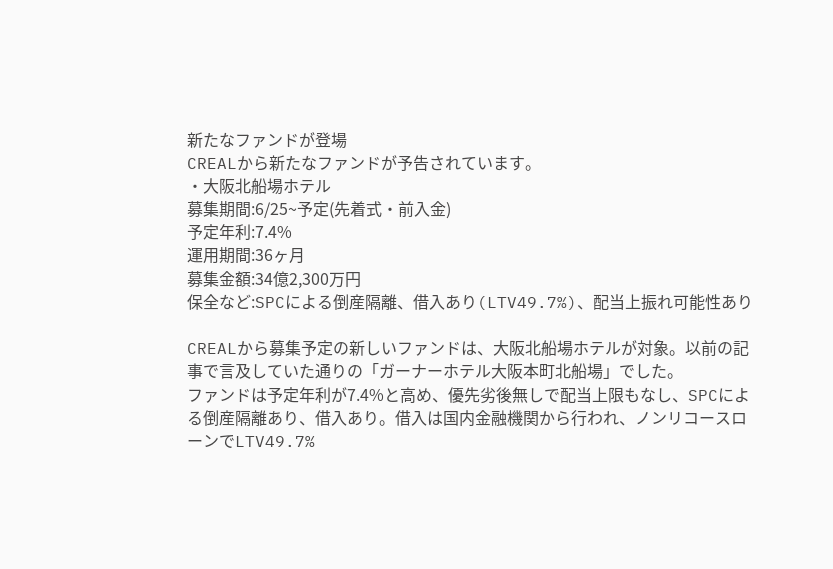新たなファンドが登場
CREALから新たなファンドが予告されています。
・大阪北船場ホテル
募集期間:6/25~予定(先着式・前入金)
予定年利:7.4%
運用期間:36ヶ月
募集金額:34億2,300万円
保全など:SPCによる倒産隔離、借入あり(LTV49.7%)、配当上振れ可能性あり

CREALから募集予定の新しいファンドは、大阪北船場ホテルが対象。以前の記事で言及していた通りの「ガーナーホテル大阪本町北船場」でした。
ファンドは予定年利が7.4%と高め、優先劣後無しで配当上限もなし、SPCによる倒産隔離あり、借入あり。借入は国内金融機関から行われ、ノンリコースローンでLTV49.7%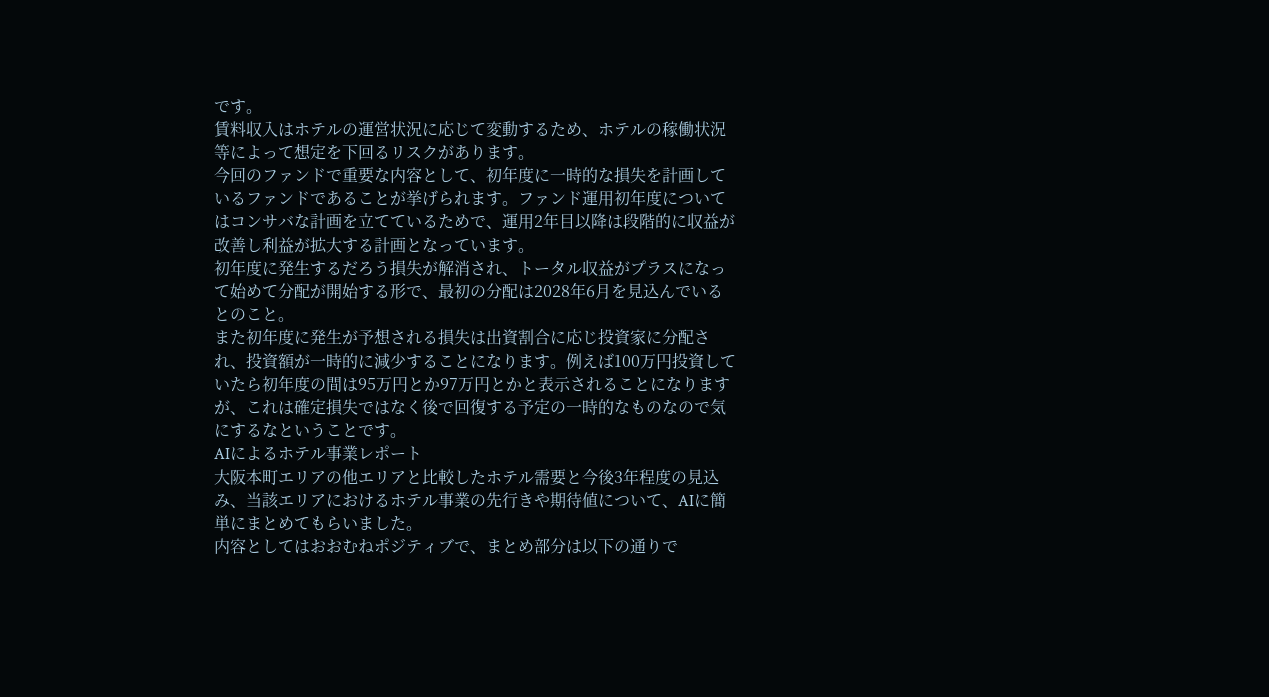です。
賃料収入はホテルの運営状況に応じて変動するため、ホテルの稼働状況等によって想定を下回るリスクがあります。
今回のファンドで重要な内容として、初年度に一時的な損失を計画しているファンドであることが挙げられます。ファンド運用初年度についてはコンサバな計画を立てているためで、運用2年目以降は段階的に収益が改善し利益が拡大する計画となっています。
初年度に発生するだろう損失が解消され、トータル収益がプラスになって始めて分配が開始する形で、最初の分配は2028年6月を見込んでいるとのこと。
また初年度に発生が予想される損失は出資割合に応じ投資家に分配され、投資額が一時的に減少することになります。例えば100万円投資していたら初年度の間は95万円とか97万円とかと表示されることになりますが、これは確定損失ではなく後で回復する予定の一時的なものなので気にするなということです。
AIによるホテル事業レポート
大阪本町エリアの他エリアと比較したホテル需要と今後3年程度の見込み、当該エリアにおけるホテル事業の先行きや期待値について、AIに簡単にまとめてもらいました。
内容としてはおおむねポジティブで、まとめ部分は以下の通りで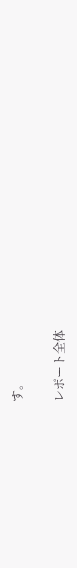す。

レポート全体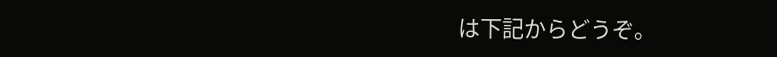は下記からどうぞ。